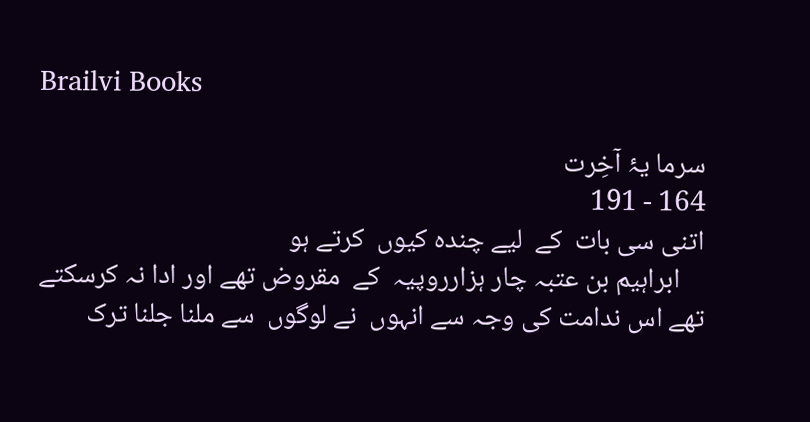Brailvi Books

سرما یۂ آخِرت
164 - 191
اتنی سی بات  کے  لیے چندہ کیوں  کرتے ہو
    ابراہیم بن عتبہ چار ہزارروپیہ  کے  مقروض تھے اور ادا نہ کرسکتے تھے اس ندامت کی وجہ سے انہوں  نے لوگوں  سے ملنا جلنا ترک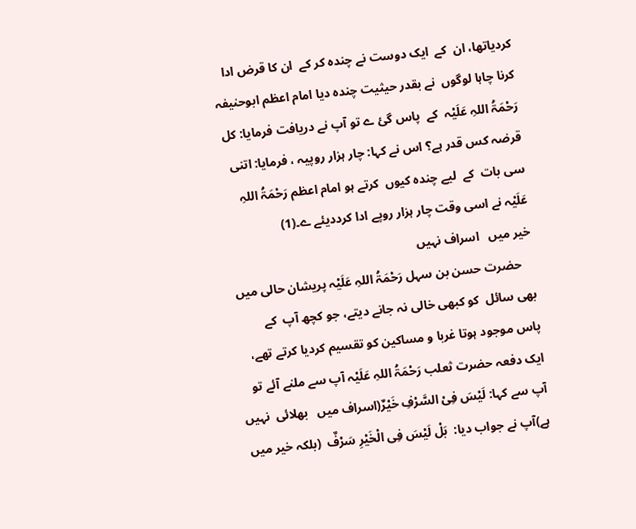کردیاتھا، ان  کے  ایک دوست نے چندہ کر کے  ان کا قرض ادا کرنا چاہا لوگوں  نے بقدر حیثیت چندہ دیا امام اعظم ابوحنیفہ رَحْمَۃُ اللہِ عَلَیْہ  کے  پاس گئ ے تو آپ نے دریافت فرمایا: کل قرضہ کس قدر ہے؟ اس نے کہا: چار ہزار روپیہ ، فرمایا: اتنی سی بات  کے  لیے چندہ کیوں  کرتے ہو امام اعظم رَحْمَۃُ اللہِ عَلَیْہ نے اسی وقت چار ہزار روپے ادا کرددیئے ے۔(1)
خیر میں   اسراف نہیں
    حضرت حسن بن سہل رَحْمَۃُ اللہِ عَلَیْہ پریشان حالی میں   بھی سائل  کو کبھی خالی نہ جانے دیتے، جو کچھ آپ  کے  پاس موجود ہوتا غربا و مساکین کو تقسیم کردیا کرتے تھے، ایک دفعہ حضرت ثعلب رَحْمَۃُ اللہِ عَلَیْہ آپ سے ملنے آئے تو آپ سے کہا: لَیْسَ فِیْ السَّرْفِ خَیْرٌ(اسراف میں   بھلائی  نہیں   ہے)آپ نے جواب دیا:  بَلْ لَیْسَ فِی الْخَیْرِ سَرْفٌ  (بلکہ خیر میں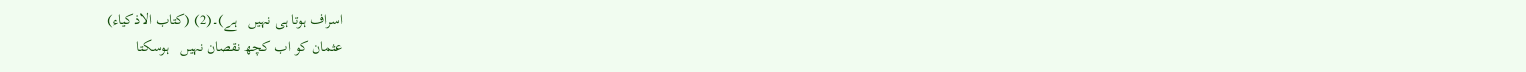اسراف ہوتا ہی نہیں   ہے)۔(2) (کتاب الاذکیاء)
عثمان کو اب کچھ نقصان نہیں   ہوسکتا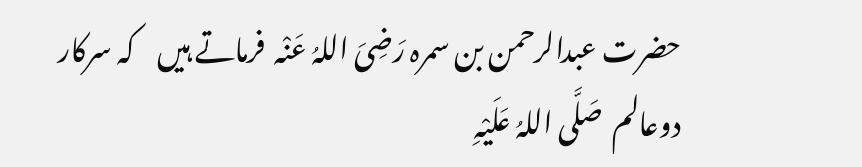حضرت عبدالرحمن بن سمرہ رَضِیَ اللہُ عَنْہ  فرماتے ہیں    کہ سرکار دوعالم  صَلَّی اللہُ عَلَیْہِ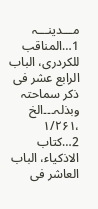مـــدینـــہ
1…المناقب للکردری، الباب الرابع عشر فی ذکر سماحتہ وبذلہ۔۔۔الخ ،۱/۲۶۱
2…کتاب الاذکیاء، الباب العاشر فی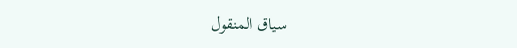سیاق المنقول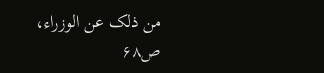من ذلک عن الوزراء، ص۶۸